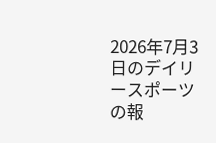2026年7月3日のデイリースポーツの報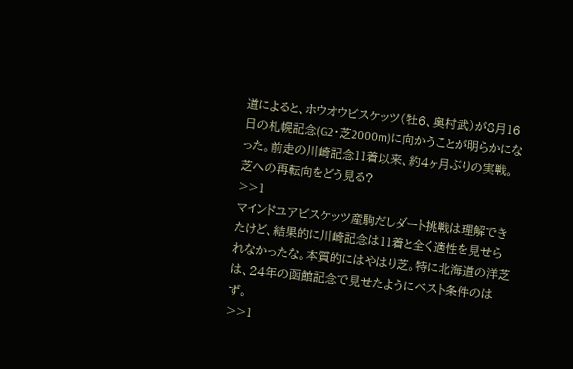道によると、ホウオウビスケッツ(牡6、奥村武)が8月16日の札幌記念(G2・芝2000m)に向かうことが明らかになった。前走の川崎記念11着以来、約4ヶ月ぶりの実戦。芝への再転向をどう見る?
>>1
マインドユアビスケッツ産駒だしダート挑戦は理解できたけど、結果的に川崎記念は11着と全く適性を見せられなかったな。本質的にはやはり芝。特に北海道の洋芝は、24年の函館記念で見せたようにベスト条件のはず。
>>1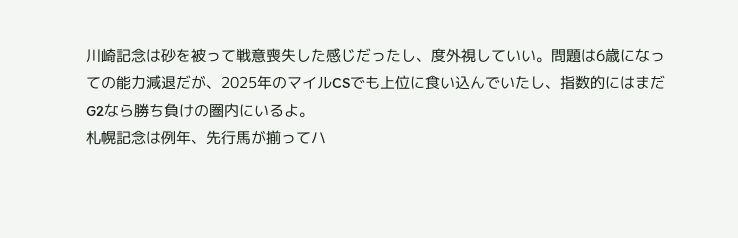川崎記念は砂を被って戦意喪失した感じだったし、度外視していい。問題は6歳になっての能力減退だが、2025年のマイルCSでも上位に食い込んでいたし、指数的にはまだG2なら勝ち負けの圏内にいるよ。
札幌記念は例年、先行馬が揃ってハ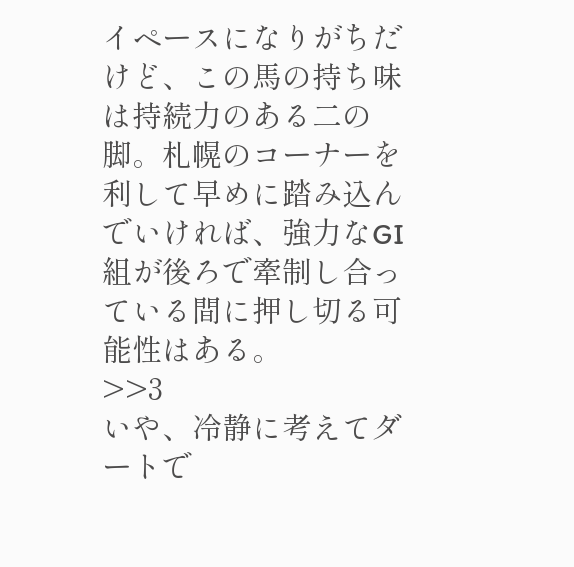イペースになりがちだけど、この馬の持ち味は持続力のある二の脚。札幌のコーナーを利して早めに踏み込んでいければ、強力なGI組が後ろで牽制し合っている間に押し切る可能性はある。
>>3
いや、冷静に考えてダートで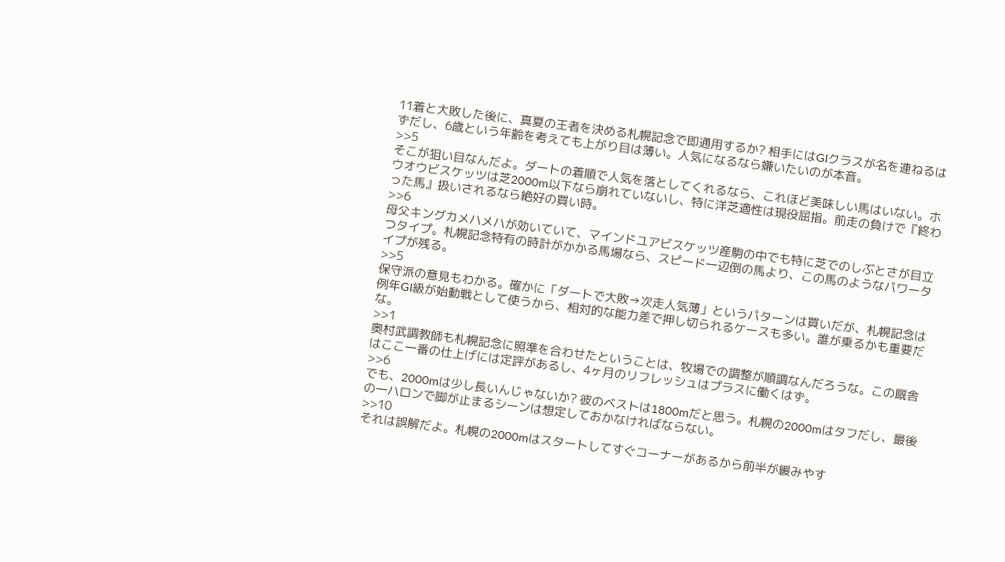11着と大敗した後に、真夏の王者を決める札幌記念で即通用するか? 相手にはGIクラスが名を連ねるはずだし、6歳という年齢を考えても上がり目は薄い。人気になるなら嫌いたいのが本音。
>>5
そこが狙い目なんだよ。ダートの着順で人気を落としてくれるなら、これほど美味しい馬はいない。ホウオウビスケッツは芝2000m以下なら崩れていないし、特に洋芝適性は現役屈指。前走の負けで『終わった馬』扱いされるなら絶好の買い時。
>>6
母父キングカメハメハが効いていて、マインドユアビスケッツ産駒の中でも特に芝でのしぶとさが目立つタイプ。札幌記念特有の時計がかかる馬場なら、スピード一辺倒の馬より、この馬のようなパワータイプが残る。
>>5
保守派の意見もわかる。確かに「ダートで大敗→次走人気薄」というパターンは買いだが、札幌記念は例年GI級が始動戦として使うから、相対的な能力差で押し切られるケースも多い。誰が乗るかも重要だな。
>>1
奥村武調教師も札幌記念に照準を合わせたということは、牧場での調整が順調なんだろうな。この厩舎はここ一番の仕上げには定評があるし、4ヶ月のリフレッシュはプラスに働くはず。
>>6
でも、2000mは少し長いんじゃないか? 彼のベストは1800mだと思う。札幌の2000mはタフだし、最後の一ハロンで脚が止まるシーンは想定しておかなければならない。
>>10
それは誤解だよ。札幌の2000mはスタートしてすぐコーナーがあるから前半が緩みやす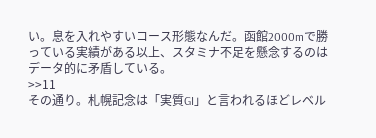い。息を入れやすいコース形態なんだ。函館2000mで勝っている実績がある以上、スタミナ不足を懸念するのはデータ的に矛盾している。
>>11
その通り。札幌記念は「実質GI」と言われるほどレベル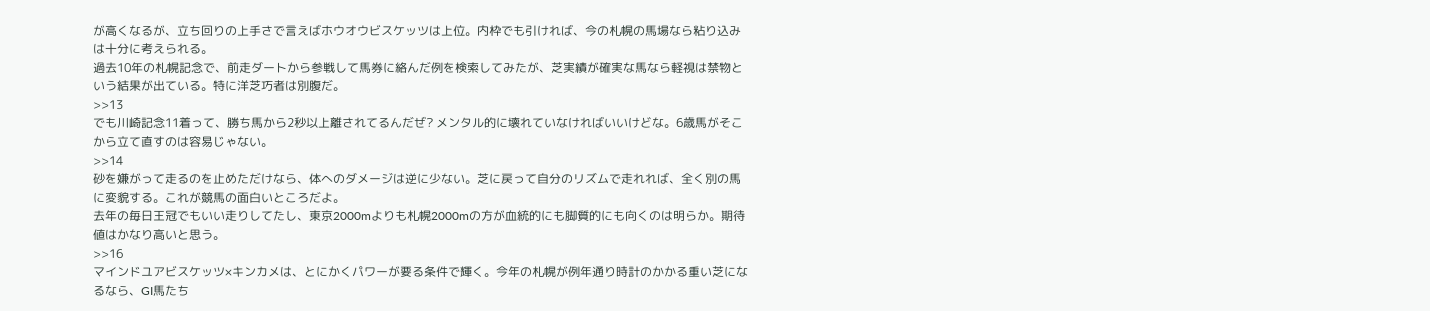が高くなるが、立ち回りの上手さで言えばホウオウビスケッツは上位。内枠でも引ければ、今の札幌の馬場なら粘り込みは十分に考えられる。
過去10年の札幌記念で、前走ダートから参戦して馬券に絡んだ例を検索してみたが、芝実績が確実な馬なら軽視は禁物という結果が出ている。特に洋芝巧者は別腹だ。
>>13
でも川崎記念11着って、勝ち馬から2秒以上離されてるんだぜ? メンタル的に壊れていなければいいけどな。6歳馬がそこから立て直すのは容易じゃない。
>>14
砂を嫌がって走るのを止めただけなら、体へのダメージは逆に少ない。芝に戻って自分のリズムで走れれば、全く別の馬に変貌する。これが競馬の面白いところだよ。
去年の毎日王冠でもいい走りしてたし、東京2000mよりも札幌2000mの方が血統的にも脚質的にも向くのは明らか。期待値はかなり高いと思う。
>>16
マインドユアビスケッツ×キンカメは、とにかくパワーが要る条件で輝く。今年の札幌が例年通り時計のかかる重い芝になるなら、GI馬たち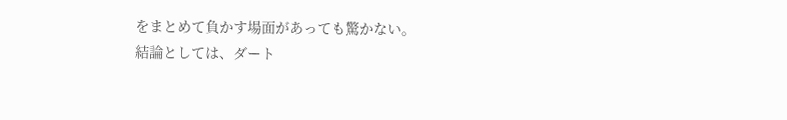をまとめて負かす場面があっても驚かない。
結論としては、ダート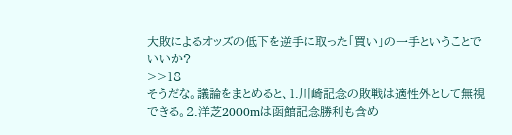大敗によるオッズの低下を逆手に取った「買い」の一手ということでいいか?
>>18
そうだな。議論をまとめると、1.川崎記念の敗戦は適性外として無視できる。2.洋芝2000mは函館記念勝利も含め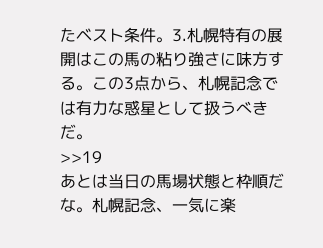たベスト条件。3.札幌特有の展開はこの馬の粘り強さに味方する。この3点から、札幌記念では有力な惑星として扱うべきだ。
>>19
あとは当日の馬場状態と枠順だな。札幌記念、一気に楽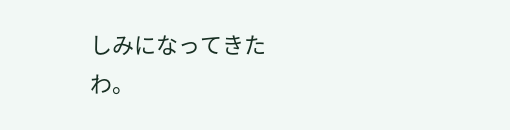しみになってきたわ。